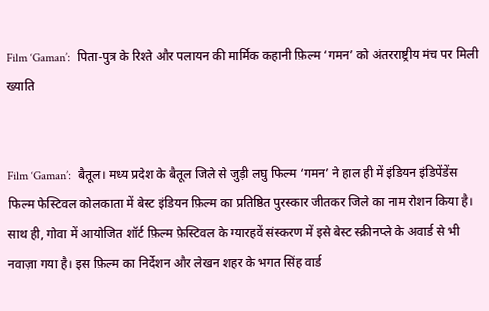Film ‘Gaman’:  पिता-पुत्र के रिश्ते और पलायन की मार्मिक कहानी फ़िल्म ‘गमन’ को अंतरराष्ट्रीय मंच पर मिली ख्याति


Film ‘Gaman’:  बैतूल। मध्य प्रदेश के बैतूल जिले से जुड़ी लघु फिल्म ‘गमन’ ने हाल ही में इंडियन इंडिपेंडेंस फिल्म फेस्टिवल कोलकाता में बेस्ट इंडियन फ़िल्म का प्रतिष्ठित पुरस्कार जीतकर जिले का नाम रोशन किया है। साथ ही, गोवा में आयोजित शॉर्ट फ़िल्म फ़ेस्टिवल के ग्यारहवें संस्करण में इसे बेस्ट स्क्रीनप्ले के अवार्ड से भी नवाज़ा गया है। इस फ़िल्म का निर्देशन और लेखन शहर के भगत सिंह वार्ड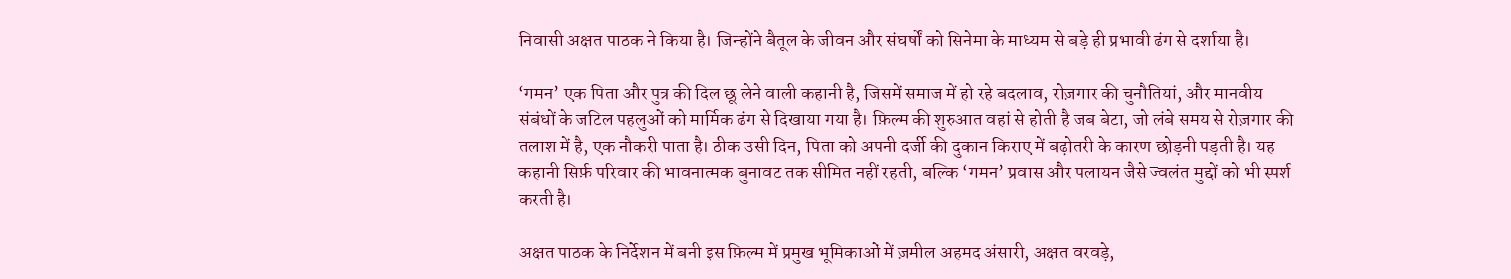निवासी अक्षत पाठक ने किया है। जिन्होंने बैतूल के जीवन और संघर्षों को सिनेमा के माध्यम से बड़े ही प्रभावी ढंग से दर्शाया है।

‘गमन’ एक पिता और पुत्र की दिल छू लेने वाली कहानी है, जिसमें समाज में हो रहे बदलाव, रोज़गार की चुनौतियां, और मानवीय संबंधों के जटिल पहलुओं को मार्मिक ढंग से दिखाया गया है। फ़िल्म की शुरुआत वहां से होती है जब बेटा, जो लंबे समय से रोज़गार की तलाश में है, एक नौकरी पाता है। ठीक उसी दिन, पिता को अपनी दर्जी की दुकान किराए में बढ़ोतरी के कारण छोड़नी पड़ती है। यह कहानी सिर्फ़ परिवार की भावनात्मक बुनावट तक सीमित नहीं रहती, बल्कि ‘गमन’ प्रवास और पलायन जैसे ज्वलंत मुद्दों को भी स्पर्श करती है।

अक्षत पाठक के निर्देशन में बनी इस फ़िल्म में प्रमुख भूमिकाओं में ज़मील अहमद अंसारी, अक्षत वरवड़े,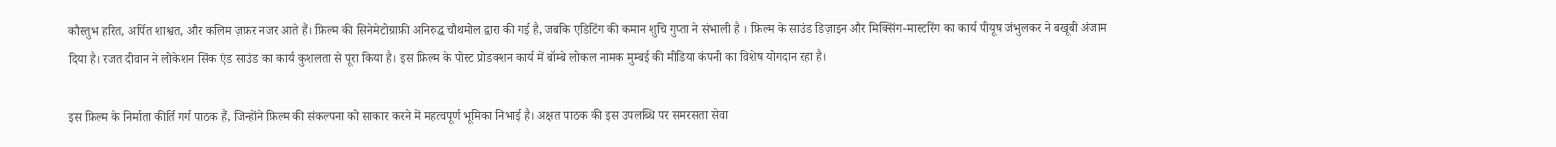कौस्तुभ हरित, अर्पित शाश्वत, और कलिम ज़फ़र नजर आते हैं। फ़िल्म की सिनेमेटोग्राफ़ी अनिरुद्ध चौथमोल द्वारा की गई है, जबकि एडिटिंग की कमान शुचि गुप्ता ने संभाली है । फ़िल्म के साउंड डिज़ाइन और मिक्सिंग-मास्टरिंग का कार्य पीयूष जंभुलकर ने बखूबी अंजाम दिया है। रजत दीवान ने लोकेशन सिंक एंड साउंड का कार्य कुशलता से पूरा किया है। इस फ़िल्म के पोस्ट प्रोडक्शन कार्य में बॉम्बे लोकल नामक मुम्बई की मीडिया कंपनी का विशेष योगदान रहा है।

इस फ़िल्म के निर्माता कीर्ति गर्ग पाठक हैं, जिन्होंने फ़िल्म की संकल्पना को साकार करने में महत्वपूर्ण भूमिका निभाई है। अक्षत पाठक की इस उपलब्धि पर समरसता सेवा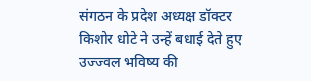संगठन के प्रदेश अध्यक्ष डॉक्टर किशोर धोटे ने उन्हें बधाई देते हुए उज्ज्वल भविष्य की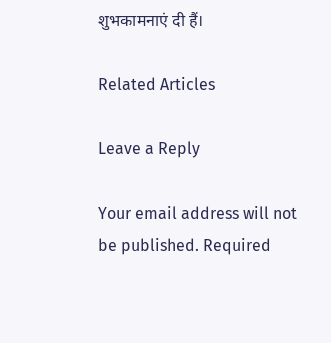शुभकामनाएं दी हैं।

Related Articles

Leave a Reply

Your email address will not be published. Required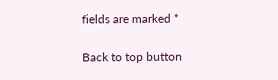fields are marked *

Back to top button